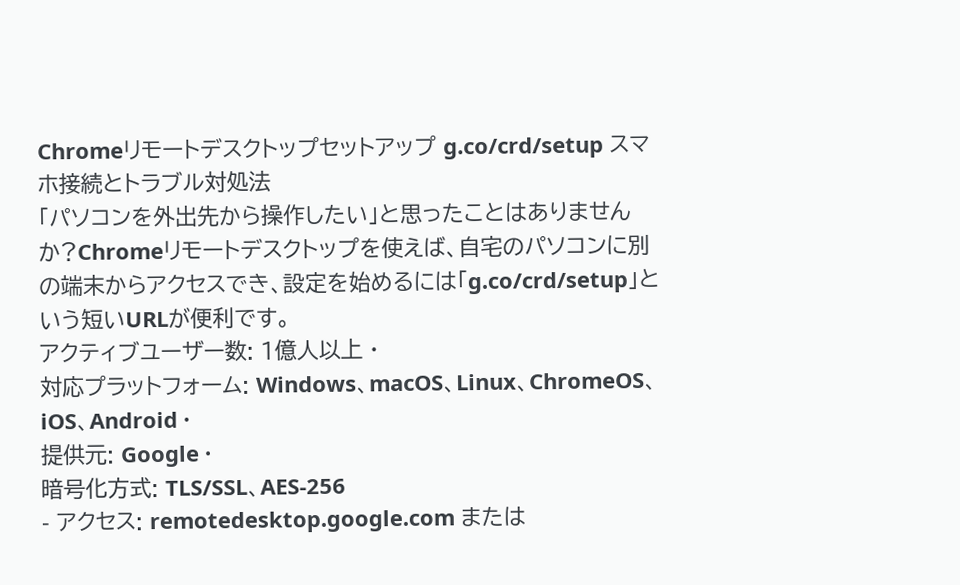Chromeリモートデスクトップセットアップ g.co/crd/setup スマホ接続とトラブル対処法
「パソコンを外出先から操作したい」と思ったことはありませんか?Chromeリモートデスクトップを使えば、自宅のパソコンに別の端末からアクセスでき、設定を始めるには「g.co/crd/setup」という短いURLが便利です。
アクティブユーザー数: 1億人以上 ·
対応プラットフォーム: Windows、macOS、Linux、ChromeOS、iOS、Android ·
提供元: Google ·
暗号化方式: TLS/SSL、AES-256
- アクセス: remotedesktop.google.com または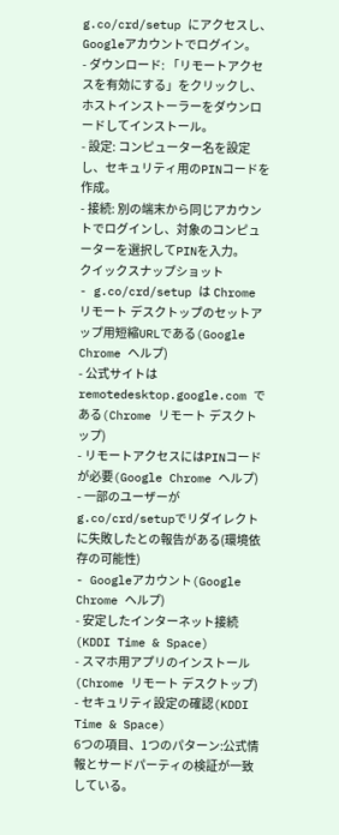g.co/crd/setup にアクセスし、Googleアカウントでログイン。
- ダウンロード: 「リモートアクセスを有効にする」をクリックし、ホストインストーラーをダウンロードしてインストール。
- 設定: コンピューター名を設定し、セキュリティ用のPINコードを作成。
- 接続: 別の端末から同じアカウントでログインし、対象のコンピューターを選択してPINを入力。
クイックスナップショット
- g.co/crd/setup は Chrome リモート デスクトップのセットアップ用短縮URLである(Google Chrome ヘルプ)
- 公式サイトは remotedesktop.google.com である(Chrome リモート デスクトップ)
- リモートアクセスにはPINコードが必要(Google Chrome ヘルプ)
- 一部のユーザーがg.co/crd/setupでリダイレクトに失敗したとの報告がある(環境依存の可能性)
- Googleアカウント(Google Chrome ヘルプ)
- 安定したインターネット接続(KDDI Time & Space)
- スマホ用アプリのインストール(Chrome リモート デスクトップ)
- セキュリティ設定の確認(KDDI Time & Space)
6つの項目、1つのパターン:公式情報とサードパーティの検証が一致している。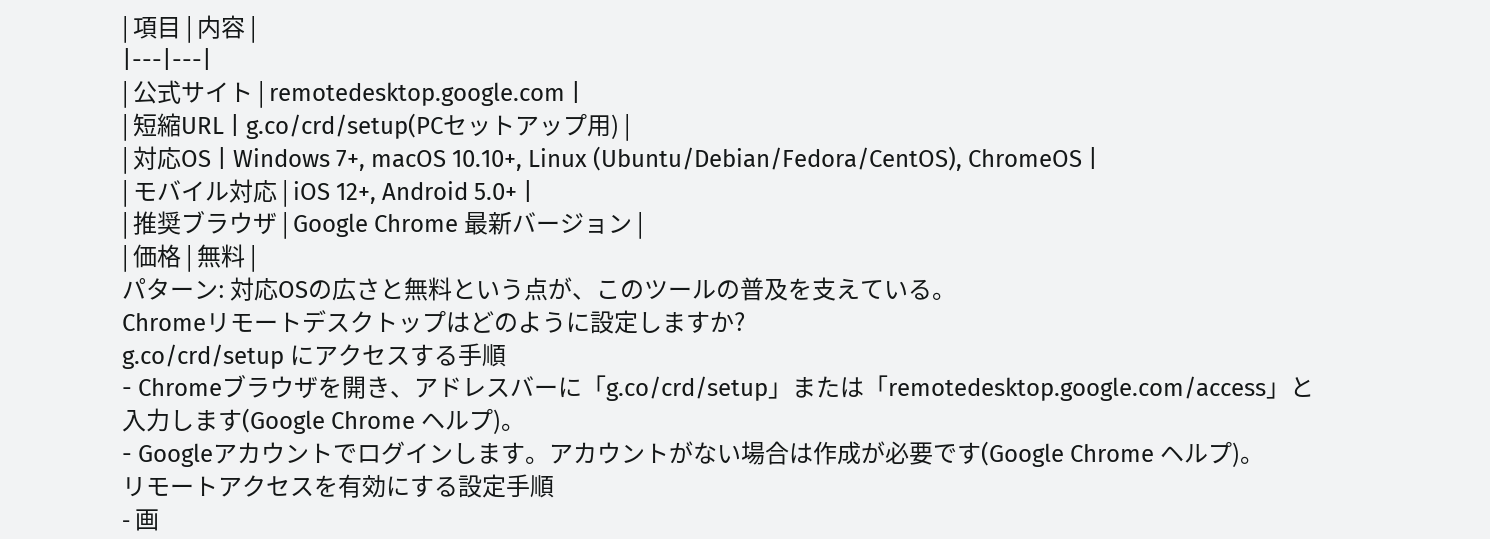| 項目 | 内容 |
|---|---|
| 公式サイト | remotedesktop.google.com |
| 短縮URL | g.co/crd/setup(PCセットアップ用) |
| 対応OS | Windows 7+, macOS 10.10+, Linux (Ubuntu/Debian/Fedora/CentOS), ChromeOS |
| モバイル対応 | iOS 12+, Android 5.0+ |
| 推奨ブラウザ | Google Chrome 最新バージョン |
| 価格 | 無料 |
パターン: 対応OSの広さと無料という点が、このツールの普及を支えている。
Chromeリモートデスクトップはどのように設定しますか?
g.co/crd/setup にアクセスする手順
- Chromeブラウザを開き、アドレスバーに「g.co/crd/setup」または「remotedesktop.google.com/access」と入力します(Google Chrome ヘルプ)。
- Googleアカウントでログインします。アカウントがない場合は作成が必要です(Google Chrome ヘルプ)。
リモートアクセスを有効にする設定手順
- 画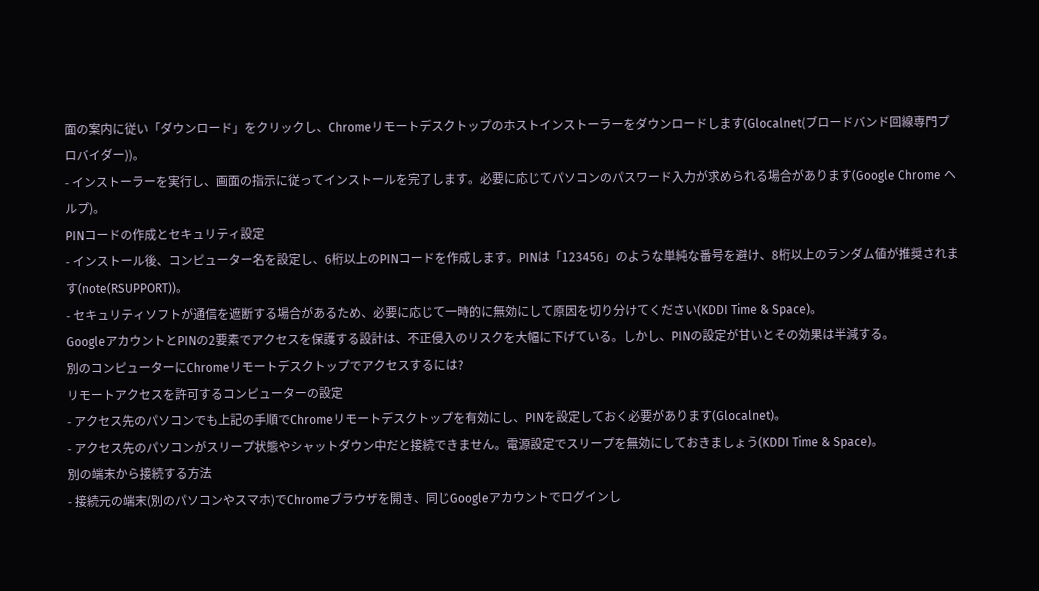面の案内に従い「ダウンロード」をクリックし、Chromeリモートデスクトップのホストインストーラーをダウンロードします(Glocalnet(ブロードバンド回線専門プロバイダー))。
- インストーラーを実行し、画面の指示に従ってインストールを完了します。必要に応じてパソコンのパスワード入力が求められる場合があります(Google Chrome ヘルプ)。
PINコードの作成とセキュリティ設定
- インストール後、コンピューター名を設定し、6桁以上のPINコードを作成します。PINは「123456」のような単純な番号を避け、8桁以上のランダム値が推奨されます(note(RSUPPORT))。
- セキュリティソフトが通信を遮断する場合があるため、必要に応じて一時的に無効にして原因を切り分けてください(KDDI Time & Space)。
GoogleアカウントとPINの2要素でアクセスを保護する設計は、不正侵入のリスクを大幅に下げている。しかし、PINの設定が甘いとその効果は半減する。
別のコンピューターにChromeリモートデスクトップでアクセスするには?
リモートアクセスを許可するコンピューターの設定
- アクセス先のパソコンでも上記の手順でChromeリモートデスクトップを有効にし、PINを設定しておく必要があります(Glocalnet)。
- アクセス先のパソコンがスリープ状態やシャットダウン中だと接続できません。電源設定でスリープを無効にしておきましょう(KDDI Time & Space)。
別の端末から接続する方法
- 接続元の端末(別のパソコンやスマホ)でChromeブラウザを開き、同じGoogleアカウントでログインし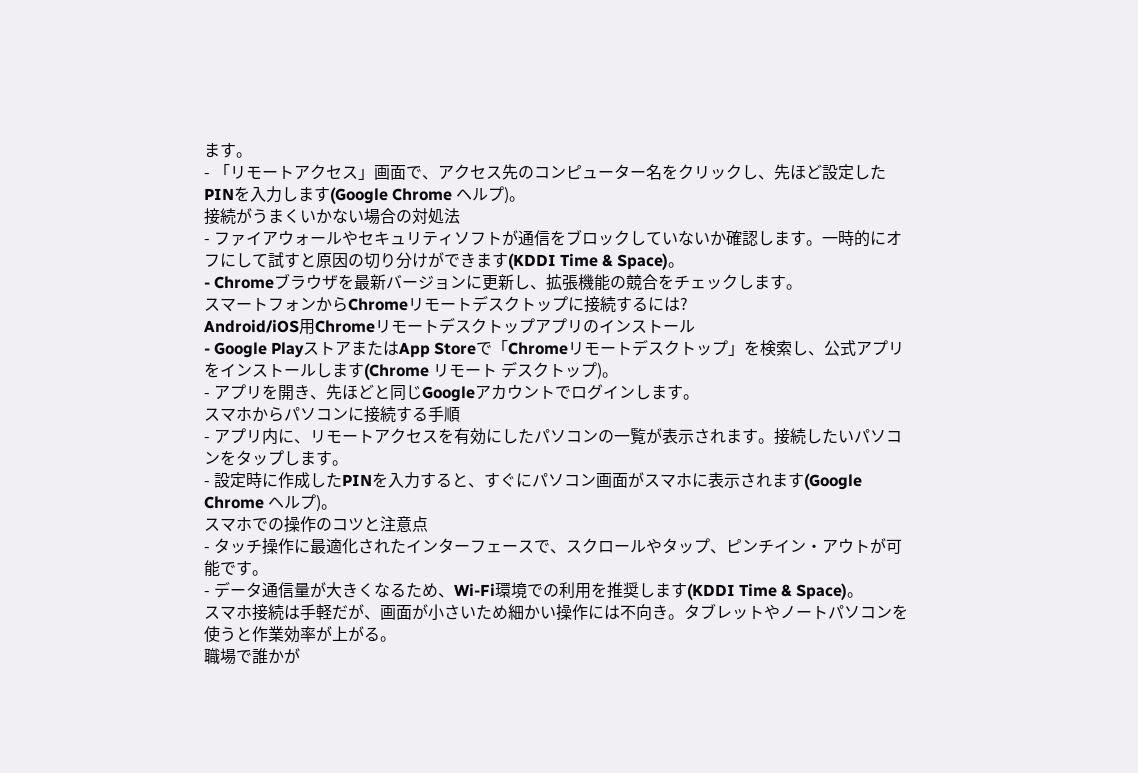ます。
- 「リモートアクセス」画面で、アクセス先のコンピューター名をクリックし、先ほど設定したPINを入力します(Google Chrome ヘルプ)。
接続がうまくいかない場合の対処法
- ファイアウォールやセキュリティソフトが通信をブロックしていないか確認します。一時的にオフにして試すと原因の切り分けができます(KDDI Time & Space)。
- Chromeブラウザを最新バージョンに更新し、拡張機能の競合をチェックします。
スマートフォンからChromeリモートデスクトップに接続するには?
Android/iOS用Chromeリモートデスクトップアプリのインストール
- Google PlayストアまたはApp Storeで「Chromeリモートデスクトップ」を検索し、公式アプリをインストールします(Chrome リモート デスクトップ)。
- アプリを開き、先ほどと同じGoogleアカウントでログインします。
スマホからパソコンに接続する手順
- アプリ内に、リモートアクセスを有効にしたパソコンの一覧が表示されます。接続したいパソコンをタップします。
- 設定時に作成したPINを入力すると、すぐにパソコン画面がスマホに表示されます(Google Chrome ヘルプ)。
スマホでの操作のコツと注意点
- タッチ操作に最適化されたインターフェースで、スクロールやタップ、ピンチイン・アウトが可能です。
- データ通信量が大きくなるため、Wi-Fi環境での利用を推奨します(KDDI Time & Space)。
スマホ接続は手軽だが、画面が小さいため細かい操作には不向き。タブレットやノートパソコンを使うと作業効率が上がる。
職場で誰かが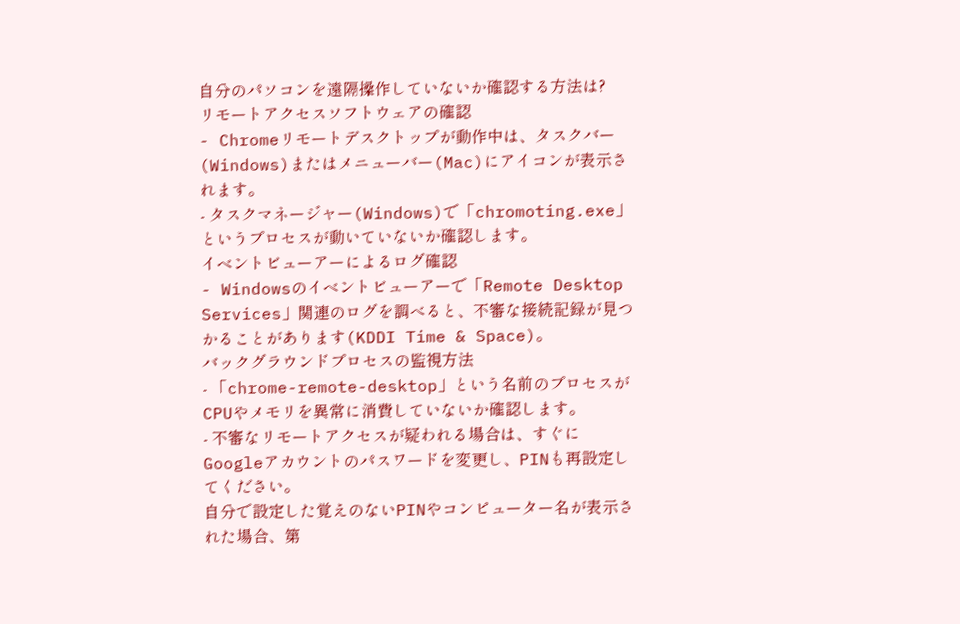自分のパソコンを遠隔操作していないか確認する方法は?
リモートアクセスソフトウェアの確認
- Chromeリモートデスクトップが動作中は、タスクバー(Windows)またはメニューバー(Mac)にアイコンが表示されます。
- タスクマネージャー(Windows)で「chromoting.exe」というプロセスが動いていないか確認します。
イベントビューアーによるログ確認
- Windowsのイベントビューアーで「Remote Desktop Services」関連のログを調べると、不審な接続記録が見つかることがあります(KDDI Time & Space)。
バックグラウンドプロセスの監視方法
- 「chrome-remote-desktop」という名前のプロセスがCPUやメモリを異常に消費していないか確認します。
- 不審なリモートアクセスが疑われる場合は、すぐにGoogleアカウントのパスワードを変更し、PINも再設定してください。
自分で設定した覚えのないPINやコンピューター名が表示された場合、第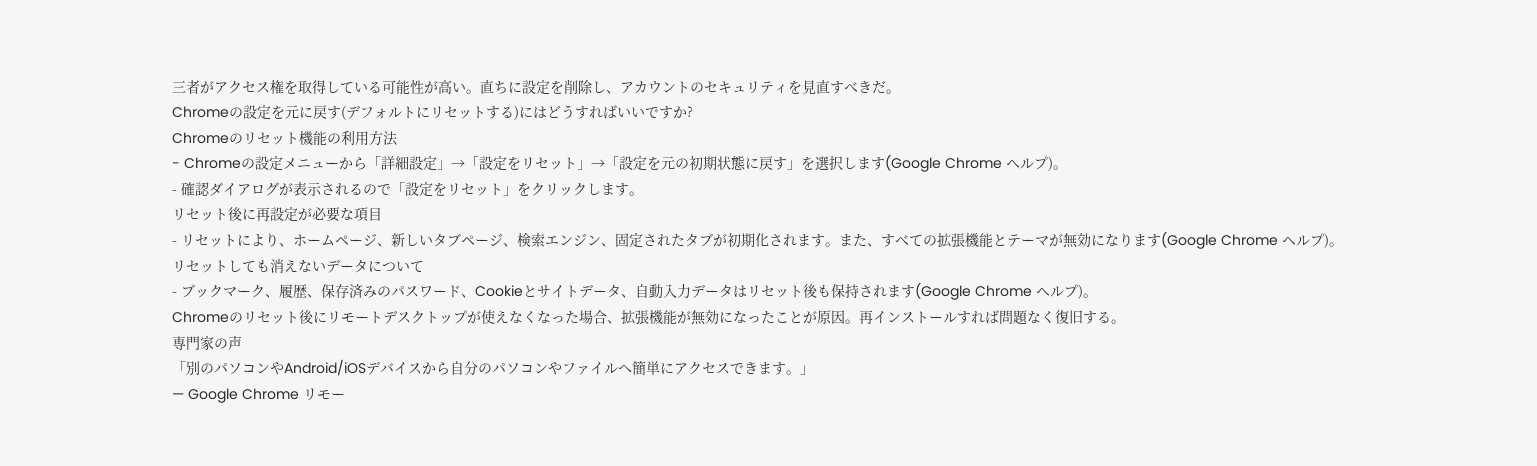三者がアクセス権を取得している可能性が高い。直ちに設定を削除し、アカウントのセキュリティを見直すべきだ。
Chromeの設定を元に戻す(デフォルトにリセットする)にはどうすればいいですか?
Chromeのリセット機能の利用方法
- Chromeの設定メニューから「詳細設定」→「設定をリセット」→「設定を元の初期状態に戻す」を選択します(Google Chrome ヘルプ)。
- 確認ダイアログが表示されるので「設定をリセット」をクリックします。
リセット後に再設定が必要な項目
- リセットにより、ホームページ、新しいタブページ、検索エンジン、固定されたタブが初期化されます。また、すべての拡張機能とテーマが無効になります(Google Chrome ヘルプ)。
リセットしても消えないデータについて
- ブックマーク、履歴、保存済みのパスワード、Cookieとサイトデータ、自動入力データはリセット後も保持されます(Google Chrome ヘルプ)。
Chromeのリセット後にリモートデスクトップが使えなくなった場合、拡張機能が無効になったことが原因。再インストールすれば問題なく復旧する。
専門家の声
「別のパソコンやAndroid/iOSデバイスから自分のパソコンやファイルへ簡単にアクセスできます。」
— Google Chrome リモー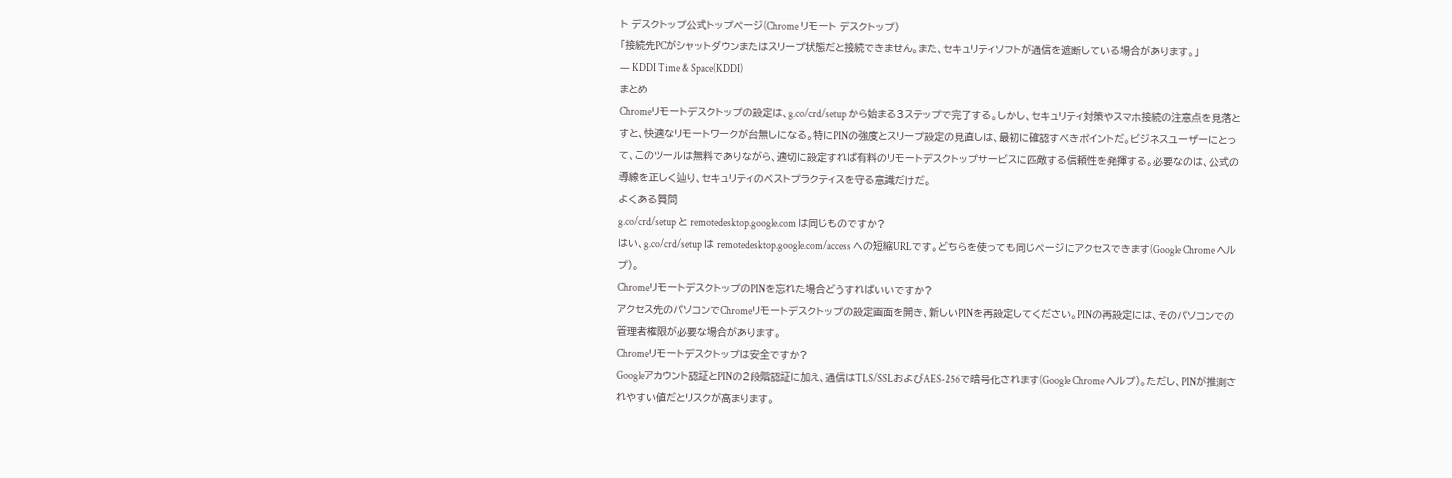ト デスクトップ公式トップページ(Chrome リモート デスクトップ)
「接続先PCがシャットダウンまたはスリープ状態だと接続できません。また、セキュリティソフトが通信を遮断している場合があります。」
— KDDI Time & Space(KDDI)
まとめ
Chromeリモートデスクトップの設定は、g.co/crd/setup から始まる3ステップで完了する。しかし、セキュリティ対策やスマホ接続の注意点を見落とすと、快適なリモートワークが台無しになる。特にPINの強度とスリープ設定の見直しは、最初に確認すべきポイントだ。ビジネスユーザーにとって、このツールは無料でありながら、適切に設定すれば有料のリモートデスクトップサービスに匹敵する信頼性を発揮する。必要なのは、公式の導線を正しく辿り、セキュリティのベストプラクティスを守る意識だけだ。
よくある質問
g.co/crd/setup と remotedesktop.google.com は同じものですか?
はい、g.co/crd/setup は remotedesktop.google.com/access への短縮URLです。どちらを使っても同じページにアクセスできます(Google Chrome ヘルプ)。
ChromeリモートデスクトップのPINを忘れた場合どうすればいいですか?
アクセス先のパソコンでChromeリモートデスクトップの設定画面を開き、新しいPINを再設定してください。PINの再設定には、そのパソコンでの管理者権限が必要な場合があります。
Chromeリモートデスクトップは安全ですか?
Googleアカウント認証とPINの2段階認証に加え、通信はTLS/SSLおよびAES-256で暗号化されます(Google Chrome ヘルプ)。ただし、PINが推測されやすい値だとリスクが高まります。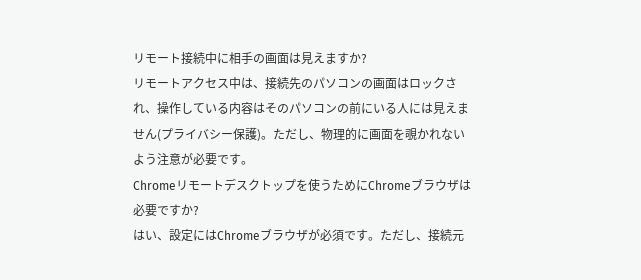リモート接続中に相手の画面は見えますか?
リモートアクセス中は、接続先のパソコンの画面はロックされ、操作している内容はそのパソコンの前にいる人には見えません(プライバシー保護)。ただし、物理的に画面を覗かれないよう注意が必要です。
Chromeリモートデスクトップを使うためにChromeブラウザは必要ですか?
はい、設定にはChromeブラウザが必須です。ただし、接続元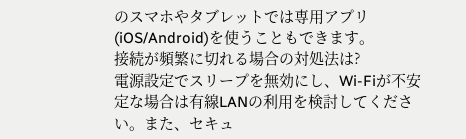のスマホやタブレットでは専用アプリ(iOS/Android)を使うこともできます。
接続が頻繁に切れる場合の対処法は?
電源設定でスリープを無効にし、Wi-Fiが不安定な場合は有線LANの利用を検討してください。また、セキュ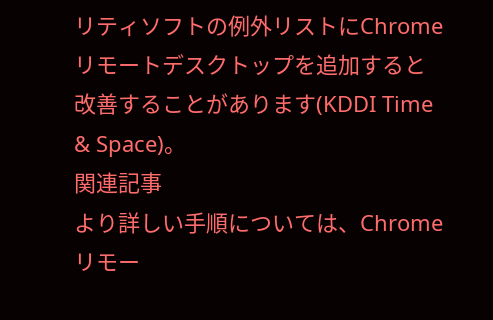リティソフトの例外リストにChromeリモートデスクトップを追加すると改善することがあります(KDDI Time & Space)。
関連記事
より詳しい手順については、Chromeリモー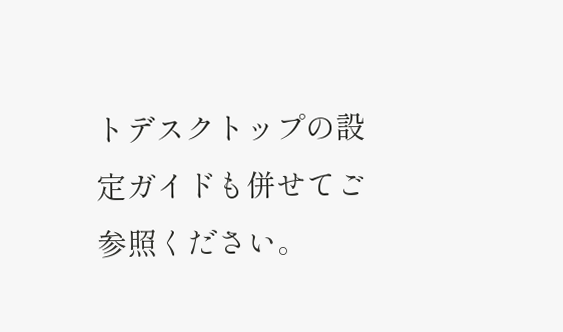トデスクトップの設定ガイドも併せてご参照ください。